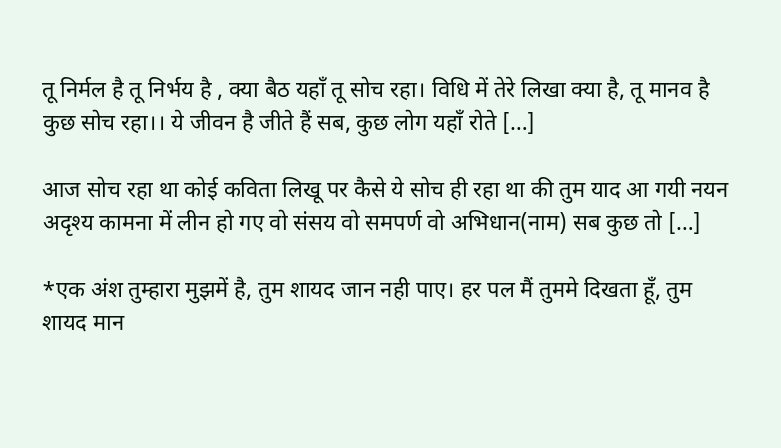तू निर्मल है तू निर्भय है , क्या बैठ यहाँ तू सोच रहा। विधि में तेरे लिखा क्या है, तू मानव है कुछ सोच रहा।। ये जीवन है जीते हैं सब, कुछ लोग यहाँ रोते […]

आज सोच रहा था कोई कविता लिखू पर कैसे ये सोच ही रहा था की तुम याद आ गयी नयन अदृश्य कामना में लीन हो गए वो संसय वो समपर्ण वो अभिधान(नाम) सब कुछ तो […]

*एक अंश तुम्हारा मुझमें है, तुम शायद जान नही पाए। हर पल मैं तुममे दिखता हूँ, तुम शायद मान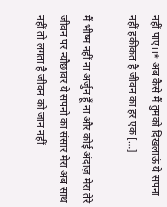नहीं पाए।।* अब कैसे मैं तुमको दिखलाऊं ये सपना नहीं हकीकत है जीवन का हर एक […]

मैं भीष्म नहीं ना अर्जुन हूँ ना और कोई अंदाज़ मेरा तेरे जीवन पर न्यौछावर ये सपनो का संसार मेरा अब साथ नहीं तो लगता है जीवन को जान नहीं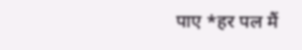पाए *हर पल मैं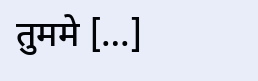तुममे […]